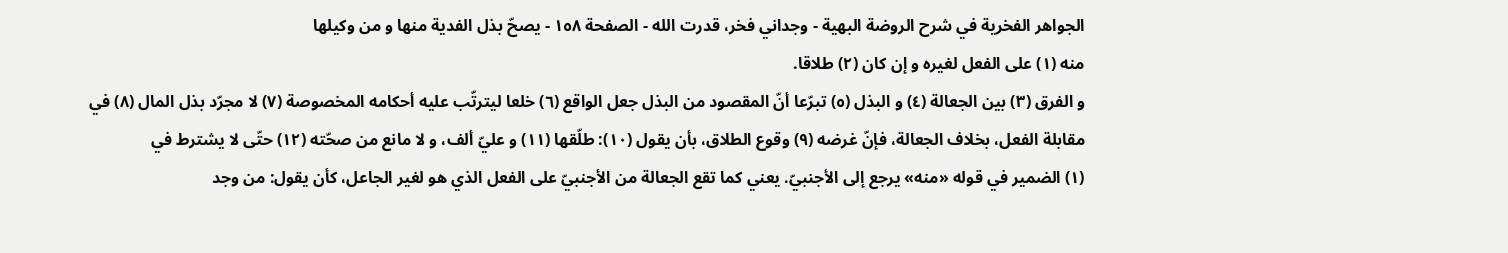الجواهر الفخرية في شرح الروضة البهية - وجداني فخر، قدرت الله - الصفحة ١٥٨ - يصحّ بذل الفدية منها و من وكيلها
منه (١) على الفعل لغيره و إن كان (٢) طلاقا.
و الفرق (٣) بين الجعالة (٤) و البذل (٥) تبرّعا أنّ المقصود من البذل جعل الواقع (٦) خلعا ليترتّب عليه أحكامه المخصوصة (٧) لا مجرّد بذل المال (٨) في مقابلة الفعل، بخلاف الجعالة، فإنّ غرضه (٩) وقوع الطلاق، بأن يقول (١٠): طلّقها (١١) و عليّ ألف، و لا مانع من صحّته (١٢) حتّى لا يشترط في
(١) الضمير في قوله «منه» يرجع إلى الأجنبيّ. يعني كما تقع الجعالة من الأجنبيّ على الفعل الذي هو لغير الجاعل، كأن يقول: من وجد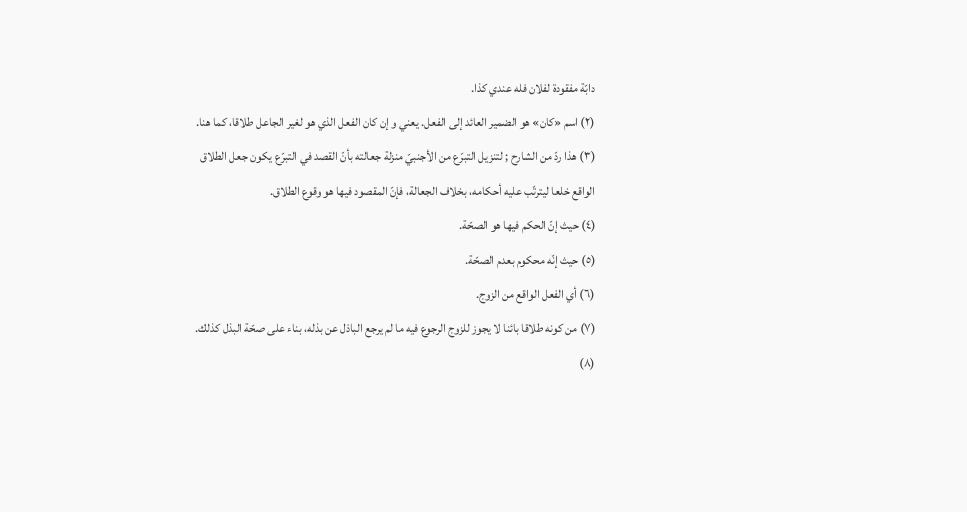دابّة مفقودة لفلان فله عندي كذا.
(٢) اسم «كان» هو الضمير العائد إلى الفعل. يعني و إن كان الفعل الذي هو لغير الجاعل طلاقا، كما هنا.
(٣) هذا ردّ من الشارح ; لتنزيل التبرّع من الأجنبيّ منزلة جعالته بأنّ القصد في التبرّع يكون جعل الطلاق الواقع خلعا ليترتّب عليه أحكامه، بخلاف الجعالة، فإنّ المقصود فيها هو وقوع الطلاق.
(٤) حيث إنّ الحكم فيها هو الصحّة.
(٥) حيث إنّه محكوم بعدم الصحّة.
(٦) أي الفعل الواقع من الزوج.
(٧) من كونه طلاقا بائنا لا يجوز للزوج الرجوع فيه ما لم يرجع الباذل عن بذله، بناء على صحّة البذل كذلك.
(٨)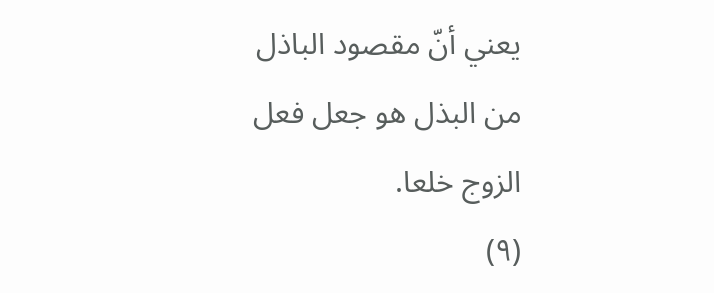يعني أنّ مقصود الباذل من البذل هو جعل فعل الزوج خلعا.
(٩)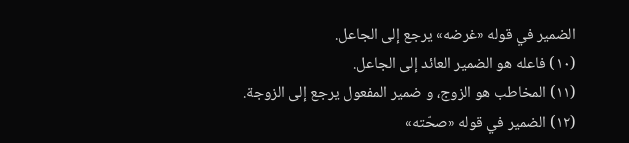الضمير في قوله «غرضه» يرجع إلى الجاعل.
(١٠) فاعله هو الضمير العائد إلى الجاعل.
(١١) المخاطب هو الزوج، و ضمير المفعول يرجع إلى الزوجة.
(١٢) الضمير في قوله «صحّته»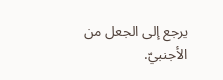يرجع إلى الجعل من الأجنبيّ.